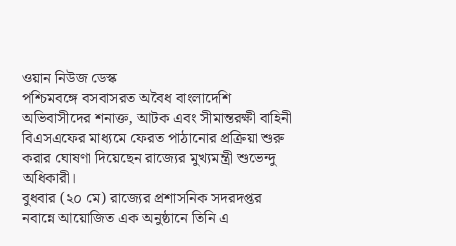ওয়ান নিউজ ডেস্ক
পশ্চিমবঙ্গে বসবাসরত অবৈধ বাংলাদেশি অভিবাসীদের শনাক্ত, আটক এবং সীমান্তরক্ষী বাহিনী বিএসএফের মাধ্যমে ফেরত পাঠানোর প্রক্রিয়া শুরু করার ঘোষণা দিয়েছেন রাজ্যের মুখ্যমন্ত্রী শুভেন্দু অধিকারী।
বুধবার (২০ মে) রাজ্যের প্রশাসনিক সদরদপ্তর নবান্নে আয়োজিত এক অনুষ্ঠানে তিনি এ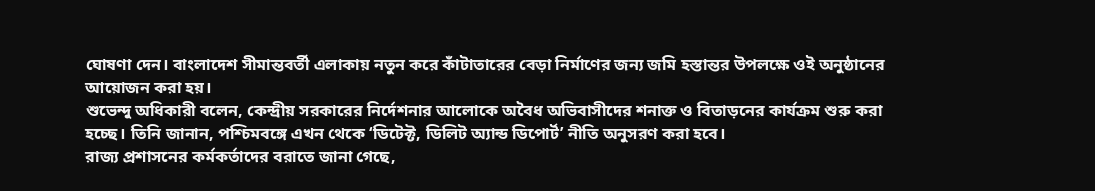ঘোষণা দেন। বাংলাদেশ সীমান্তবর্তী এলাকায় নতুন করে কাঁটাতারের বেড়া নির্মাণের জন্য জমি হস্তান্তর উপলক্ষে ওই অনুষ্ঠানের আয়োজন করা হয়।
শুভেন্দু অধিকারী বলেন, কেন্দ্রীয় সরকারের নির্দেশনার আলোকে অবৈধ অভিবাসীদের শনাক্ত ও বিতাড়নের কার্যক্রম শুরু করা হচ্ছে। তিনি জানান, পশ্চিমবঙ্গে এখন থেকে ‘ডিটেক্ট, ডিলিট অ্যান্ড ডিপোর্ট’ নীতি অনুসরণ করা হবে।
রাজ্য প্রশাসনের কর্মকর্তাদের বরাতে জানা গেছে,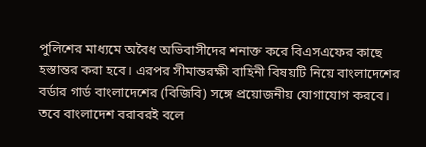পুলিশের মাধ্যমে অবৈধ অভিবাসীদের শনাক্ত করে বিএসএফের কাছে হস্তান্তর করা হবে। এরপর সীমান্তরক্ষী বাহিনী বিষয়টি নিয়ে বাংলাদেশের বর্ডার গার্ড বাংলাদেশের (বিজিবি) সঙ্গে প্রয়োজনীয় যোগাযোগ করবে।
তবে বাংলাদেশ বরাবরই বলে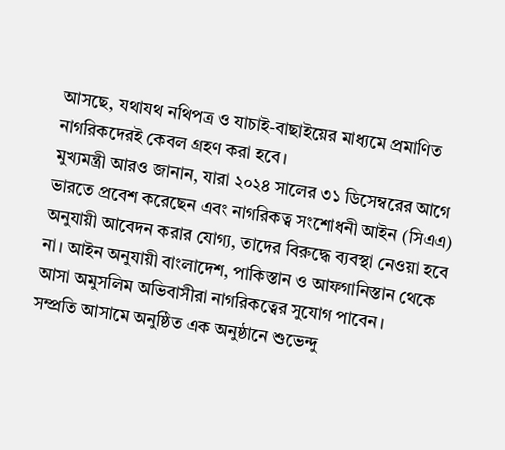আসছে, যথাযথ নথিপত্র ও যাচাই-বাছাইয়ের মাধ্যমে প্রমাণিত নাগরিকদেরই কেবল গ্রহণ করা হবে।
মুখ্যমন্ত্রী আরও জানান, যারা ২০২৪ সালের ৩১ ডিসেম্বরের আগে ভারতে প্রবেশ করেছেন এবং নাগরিকত্ব সংশোধনী আইন (সিএএ) অনুযায়ী আবেদন করার যোগ্য, তাদের বিরুদ্ধে ব্যবস্থা নেওয়া হবে না। আইন অনুযায়ী বাংলাদেশ, পাকিস্তান ও আফগানিস্তান থেকে আসা অমুসলিম অভিবাসীরা নাগরিকত্বের সুযোগ পাবেন।
সম্প্রতি আসামে অনুষ্ঠিত এক অনুষ্ঠানে শুভেন্দু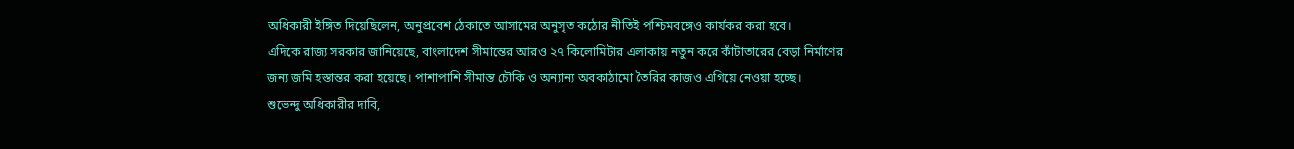অধিকারী ইঙ্গিত দিয়েছিলেন, অনুপ্রবেশ ঠেকাতে আসামের অনুসৃত কঠোর নীতিই পশ্চিমবঙ্গেও কার্যকর করা হবে।
এদিকে রাজ্য সরকার জানিয়েছে, বাংলাদেশ সীমান্তের আরও ২৭ কিলোমিটার এলাকায় নতুন করে কাঁটাতারের বেড়া নির্মাণের জন্য জমি হস্তান্তর করা হয়েছে। পাশাপাশি সীমান্ত চৌকি ও অন্যান্য অবকাঠামো তৈরির কাজও এগিয়ে নেওয়া হচ্ছে।
শুভেন্দু অধিকারীর দাবি,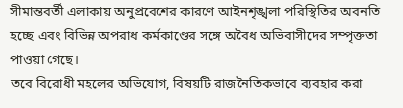সীমান্তবর্তী এলাকায় অনুপ্রবেশের কারণে আইনশৃঙ্খলা পরিস্থিতির অবনতি হচ্ছে এবং বিভিন্ন অপরাধ কর্মকাণ্ডের সঙ্গে অবৈধ অভিবাসীদের সম্পৃক্ততা পাওয়া গেছে।
তবে বিরোধী মহলের অভিযোগ, বিষয়টি রাজনৈতিকভাবে ব্যবহার করা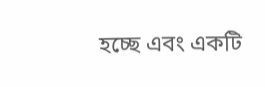হচ্ছে এবং একটি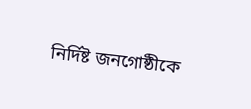নির্দিষ্ট জনগোষ্ঠীকে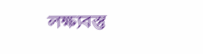লক্ষ্যবস্তু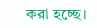করা হচ্ছে।